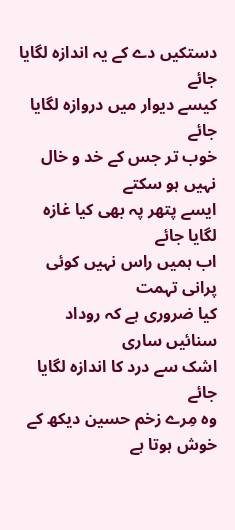دستکیں دے کے یہ اندازہ لگایا جائے
کیسے دیوار میں دروازہ لگایا جائے
خوب تر جس کے خد و خال نہیں ہو سکتے
ایسے پتھر پہ بھی کیا غازہ لگایا جائے
اب ہمیں راس نہیں کوئی پرانی تہمت
کیا ضروری ہے کہ روداد سنائیں ساری
اشک سے درد کا اندازہ لگایا جائے
وہ مِرے زخم حسین دیکھ کے خوش ہوتا ہے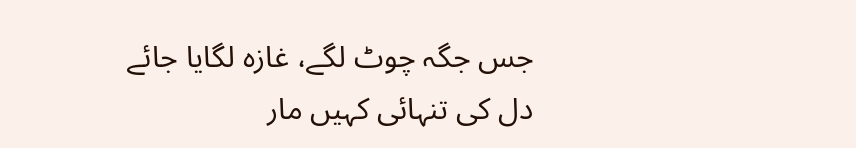جس جگہ چوٹ لگے، غازہ لگایا جائے
دل کی تنہائی کہیں مار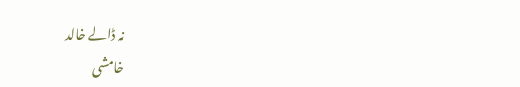نہ ڈالے خالد
خامشی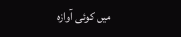میں کوئی آوازہ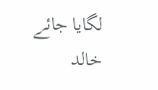لگایا جائے
خالد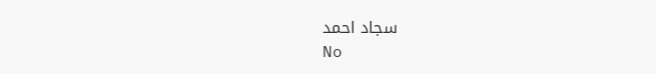سجاد احمد
No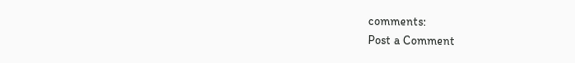comments:
Post a Comment